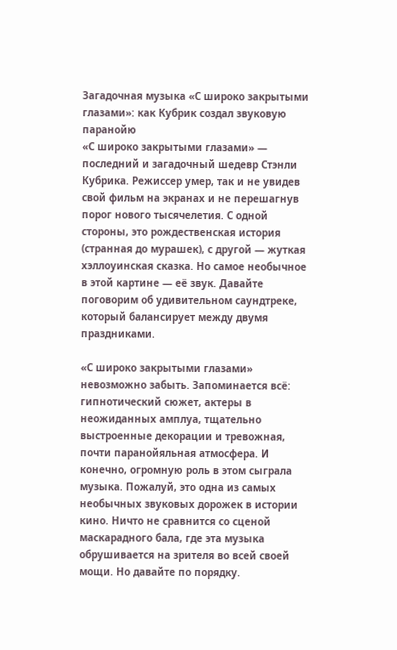Загадочная музыка «С широко закрытыми глазами»: как Кубрик создал звуковую паранойю
«С широко закрытыми глазами» — последний и загадочный шедевр Стэнли Кубрика. Режиссер умер, так и не увидев свой фильм на экранах и не перешагнув порог нового тысячелетия. С одной стороны, это рождественская история (странная до мурашек), с другой — жуткая хэллоуинская сказка. Но самое необычное в этой картине — её звук. Давайте поговорим об удивительном саундтреке, который балансирует между двумя праздниками.

«С широко закрытыми глазами» невозможно забыть. Запоминается всё: гипнотический сюжет, актеры в неожиданных амплуа, тщательно выстроенные декорации и тревожная, почти паранойяльная атмосфера. И конечно, огромную роль в этом сыграла музыка. Пожалуй, это одна из самых необычных звуковых дорожек в истории кино. Ничто не сравнится со сценой маскарадного бала, где эта музыка обрушивается на зрителя во всей своей мощи. Но давайте по порядку.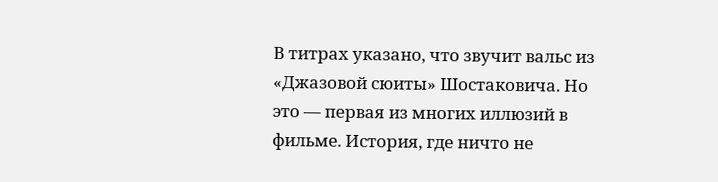В титрах указано, что звучит вальс из «Джазовой сюиты» Шостаковича. Но это — первая из многих иллюзий в фильме. История, где ничто не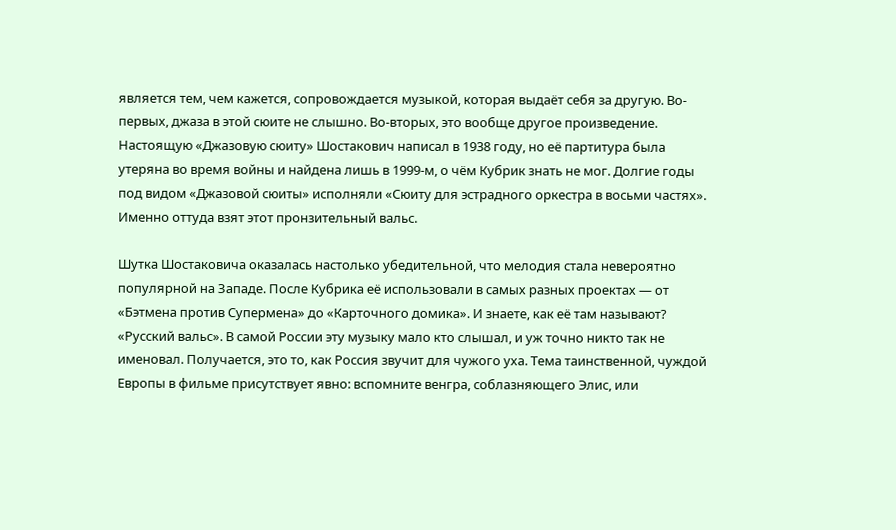является тем, чем кажется, сопровождается музыкой, которая выдаёт себя за другую. Во-первых, джаза в этой сюите не слышно. Во-вторых, это вообще другое произведение. Настоящую «Джазовую сюиту» Шостакович написал в 1938 году, но её партитура была утеряна во время войны и найдена лишь в 1999-м, о чём Кубрик знать не мог. Долгие годы под видом «Джазовой сюиты» исполняли «Сюиту для эстрадного оркестра в восьми частях». Именно оттуда взят этот пронзительный вальс.

Шутка Шостаковича оказалась настолько убедительной, что мелодия стала невероятно популярной на Западе. После Кубрика её использовали в самых разных проектах — от «Бэтмена против Супермена» до «Карточного домика». И знаете, как её там называют? «Русский вальс». В самой России эту музыку мало кто слышал, и уж точно никто так не именовал. Получается, это то, как Россия звучит для чужого уха. Тема таинственной, чуждой Европы в фильме присутствует явно: вспомните венгра, соблазняющего Элис, или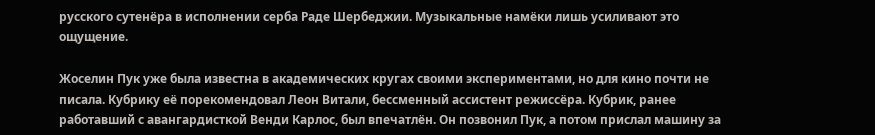русского сутенёра в исполнении серба Раде Шербеджии. Музыкальные намёки лишь усиливают это ощущение.

Жоселин Пук уже была известна в академических кругах своими экспериментами, но для кино почти не писала. Кубрику её порекомендовал Леон Витали, бессменный ассистент режиссёра. Кубрик, ранее работавший с авангардисткой Венди Карлос, был впечатлён. Он позвонил Пук, а потом прислал машину за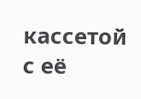кассетой с её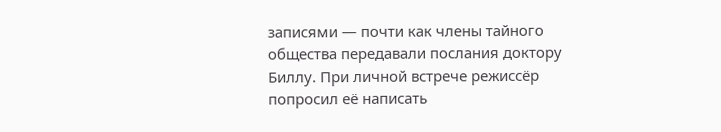записями — почти как члены тайного общества передавали послания доктору Биллу. При личной встрече режиссёр попросил её написать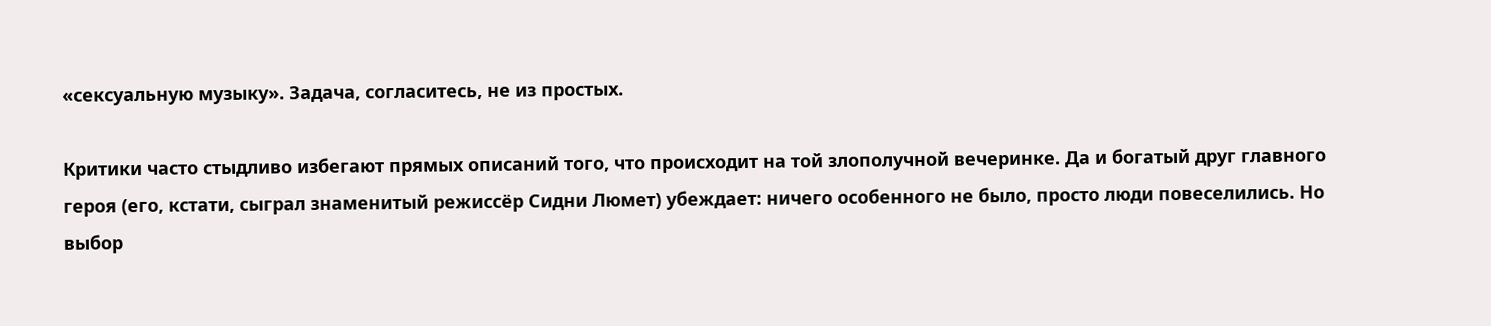«сексуальную музыку». Задача, согласитесь, не из простых.

Критики часто стыдливо избегают прямых описаний того, что происходит на той злополучной вечеринке. Да и богатый друг главного героя (его, кстати, сыграл знаменитый режиссёр Сидни Люмет) убеждает: ничего особенного не было, просто люди повеселились. Но выбор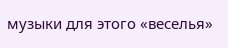музыки для этого «веселья»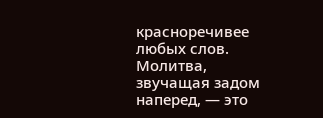красноречивее любых слов. Молитва, звучащая задом наперед, — это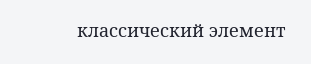классический элемент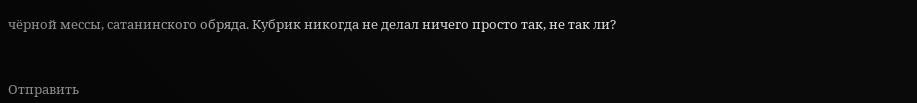чёрной мессы, сатанинского обряда. Кубрик никогда не делал ничего просто так, не так ли?



Отправить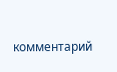комментарий